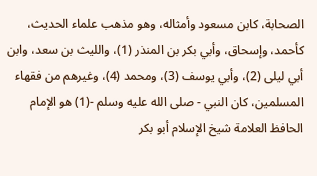الصحابة، كابن مسعود وأمثاله، وهو مذهب علماء الحديث، كأحمد، وإسحاق، وأبي بكر بن المنذر (1)، والليث بن سعد، وابن أبي ليلى (2)، وأبي يوسف (3)، ومحمد (4)، وغيرهم من فقهاء المسلمين، كان النبي - صلى الله عليه وسلم -(1) هو الإمام الحافظ العلامة شيخ الإسلام أبو بكر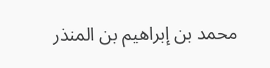محمد بن إبراهيم بن المنذر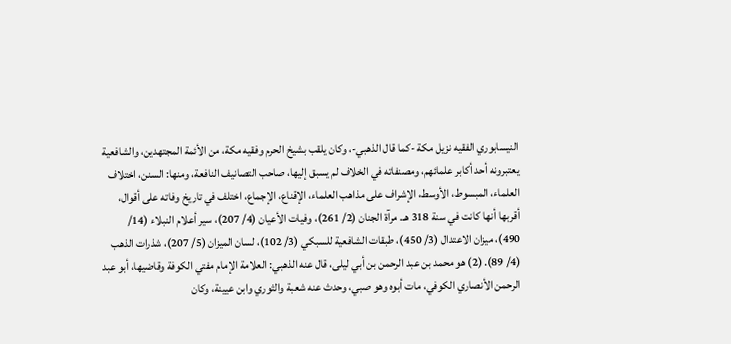النيسابوري الفقيه نزيل مكة -كما قال الذهبي-، وكان يلقب بشيخ الحرم وفقيه مكة، من الأئمة المجتهدين، والشافعية يعتبرونه أحد أكابر علمائهم، ومصنفاته في الخلاف لم يسبق إليها، صاحب التصانيف النافعة، ومنها: السنن، اختلاف العلماء، المبسوط، الأوسط، الإشراف على مذاهب العلماء، الإقناع، الإجماع، اختلف في تاريخ وفاته على أقوال، أقربها أنها كانت في سنة 318 هـ. مرآة الجنان (2/ 261)، وفيات الأعيان (4/ 207)، سير أعلام النبلاء (14/ 490)، ميزان الاعتدال (3/ 450)، طبقات الشافعية للسبكي (3/ 102)، لسان الميزان (5/ 207)، شذرات الذهب (4/ 89). (2) هو محمد بن عبد الرحمن بن أبي ليلى، قال عنه الذهبي: العلامة الإمام مفتي الكوفة وقاضيها، أبو عبد الرحمن الأنصاري الكوفي، مات أبوه وهو صبي، وحدث عنه شعبة والثوري وابن عيينة، وكان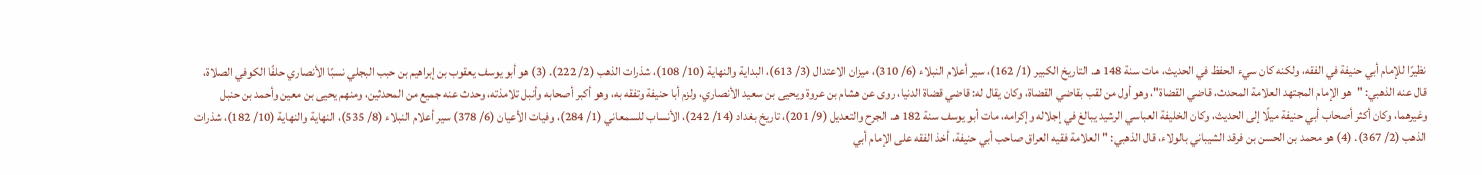نظيرًا للإمام أبي حنيفة في الفقه، ولكنه كان سيء الحفظ في الحديث، مات سنة 148 هـ. التاريخ الكبير (1/ 162)، سير أعلام النبلاء (6/ 310)، ميزان الاعتدال (3/ 613)، البداية والنهاية (10/ 108)، شذرات الذهب (2/ 222). (3) هو أبو يوسف يعقوب بن إبراهيم بن حبب البجلي نسبًا الأنصاري حلفًا الكوفي الصلاة، قال عنه الذهبي: "هو الإمام المجتهد العلامة المحدث، قاضي القضاة"، وهو أول من لقب بقاضي القضاة، وكان يقال له: قاضي قضاة الدنيا، روى عن هشام بن عروة ويحيى بن سعيد الأنصاري، ولزم أبا حنيفة وتفقه به، وهو أكبر أصحابه وأنبل تلامذته، وحدث عنه جميع من المحدثين، ومنهم يحيى بن معين وأحمد بن حنبل وغيرهما، وكان أكثر أصحاب أبي حنيفة ميلًا إلى الحديث، وكان الخليفة العباسي الرشيد يبالغ في إجلاله وإكرامه، مات أبو يوسف سنة 182 هـ. الجرح والتعديل (9/ 201)، تاريخ بغداد (14/ 242)، الأنساب للسمعاني (1/ 284)، وفيات الأعيان (6/ 378) سير أعلام النبلاء (8/ 535)، النهاية والنهاية (10/ 182)، شذرات الذهب (2/ 367). (4) هو محمد بن الحسن بن فرقد الشيباني بالولاء، قال الذهبي: "العلامة فقيه العراق صاحب أبي حنيفة، أخذ الفقه على الإمام أبي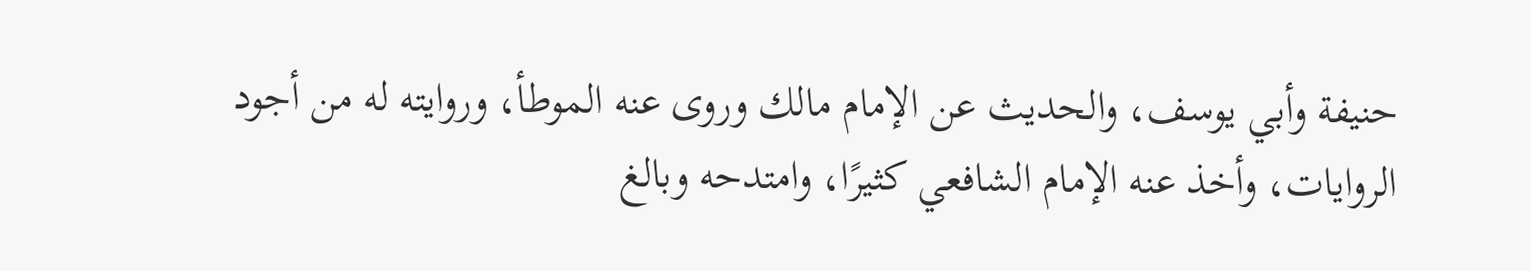حنيفة وأبي يوسف، والحديث عن الإمام مالك وروى عنه الموطأ، وروايته له من أجود الروايات، وأخذ عنه الإمام الشافعي كثيرًا، وامتدحه وبالغ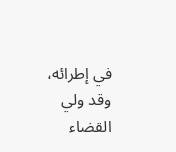في إطرائه، وقد ولي القضاء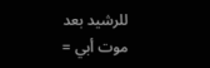للرشيد بعد موت أبي =